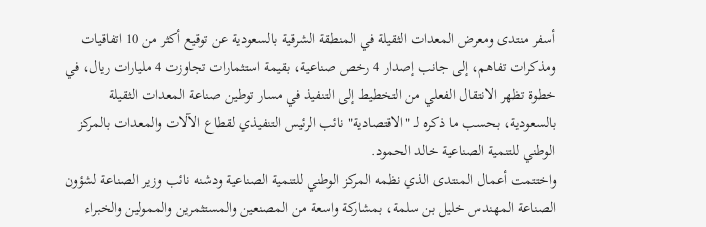أسفر منتدى ومعرض المعدات الثقيلة في المنطقة الشرقية بالسعودية عن توقيع أكثر من 10 اتفاقيات ومذكرات تفاهم، إلى جانب إصدار 4 رخص صناعية، بقيمة استثمارات تجاوزت 4 مليارات ريال، في خطوة تظهر الانتقال الفعلي من التخطيط إلى التنفيذ في مسار توطين صناعة المعدات الثقيلة بالسعودية، بحسب ما ذكره لـ "الاقتصادية" نائب الرئيس التنفيذي لقطاع الآلات والمعدات بالمركز الوطني للتنمية الصناعية خالد الحمود.
واختتمت أعمال المنتدى الذي نظمه المركز الوطني للتنمية الصناعية ودشنه نائب وزير الصناعة لشؤون الصناعة المهندس خليل بن سلمة، بمشاركة واسعة من المصنعين والمستثمرين والممولين والخبراء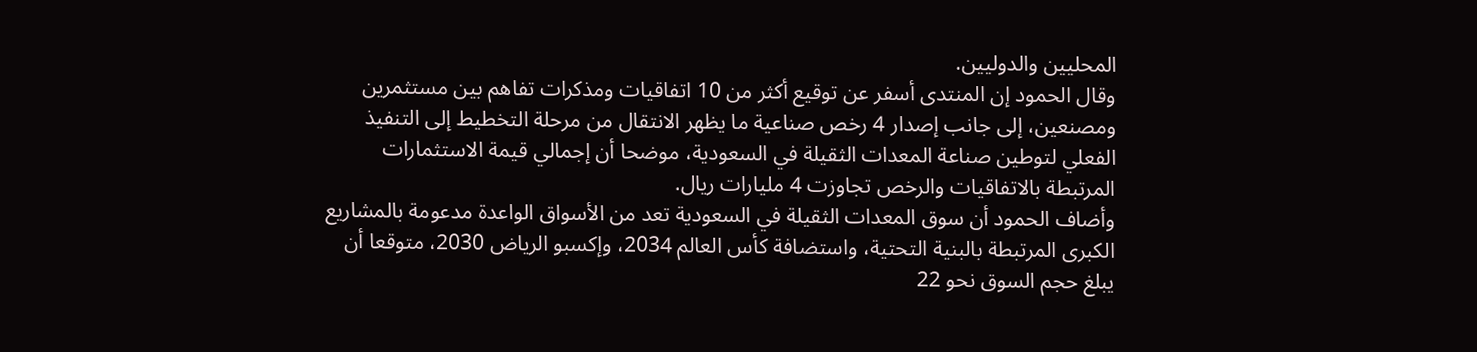المحليين والدوليين.
وقال الحمود إن المنتدى أسفر عن توقيع أكثر من 10 اتفاقيات ومذكرات تفاهم بين مستثمرين ومصنعين، إلى جانب إصدار 4 رخص صناعية ما يظهر الانتقال من مرحلة التخطيط إلى التنفيذ الفعلي لتوطين صناعة المعدات الثقيلة في السعودية، موضحا أن إجمالي قيمة الاستثمارات المرتبطة بالاتفاقيات والرخص تجاوزت 4 مليارات ريال.
وأضاف الحمود أن سوق المعدات الثقيلة في السعودية تعد من الأسواق الواعدة مدعومة بالمشاريع الكبرى المرتبطة بالبنية التحتية، واستضافة كأس العالم 2034، وإكسبو الرياض 2030، متوقعا أن يبلغ حجم السوق نحو 22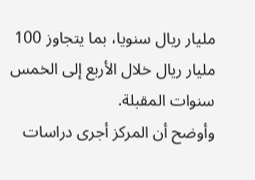مليار ريال سنويا، بما يتجاوز 100 مليار ريال خلال الأربع إلى الخمس سنوات المقبلة.
وأوضح أن المركز أجرى دراسات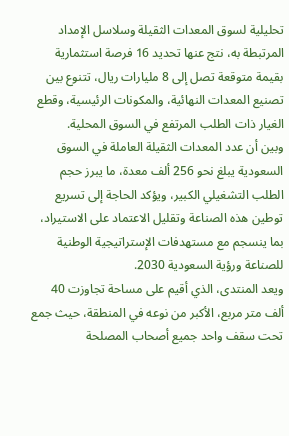تحليلية لسوق المعدات الثقيلة وسلاسل الإمداد المرتبطة به، نتج عنها تحديد 16 فرصة استثمارية بقيمة متوقعة تصل إلى 8 مليارات ريال، تتنوع بين تصنيع المعدات النهائية، والمكونات الرئيسية، وقطع الغيار ذات الطلب المرتفع في السوق المحلية.
وبين أن عدد المعدات الثقيلة العاملة في السوق السعودية يبلغ نحو 256 ألف معدة، ما يبرز حجم الطلب التشغيلي الكبير، ويؤكد الحاجة إلى تسريع توطين هذه الصناعة وتقليل الاعتماد على الاستيراد، بما ينسجم مع مستهدفات الإستراتيجية الوطنية للصناعة ورؤية السعودية 2030.
ويعد المنتدى، الذي أقيم على مساحة تجاوزت 40 ألف متر مربع، الأكبر من نوعه في المنطقة، حيث جمع تحت سقف واحد جميع أصحاب المصلحة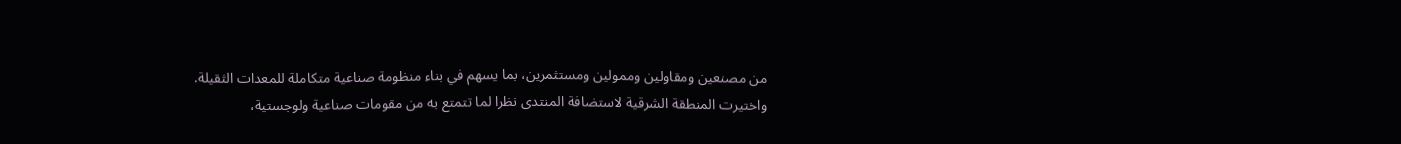من مصنعين ومقاولين وممولين ومستثمرين، بما يسهم في بناء منظومة صناعية متكاملة للمعدات الثقيلة.
واختيرت المنطقة الشرقية لاستضافة المنتدى نظرا لما تتمتع به من مقومات صناعية ولوجستية،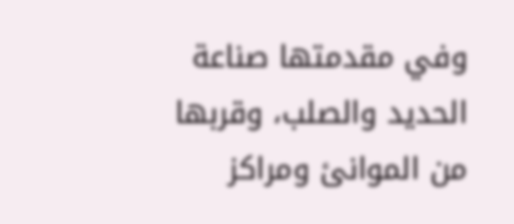وفي مقدمتها صناعة الحديد والصلب، وقربها من الموانئ ومراكز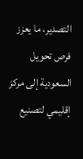التصدير، ما يعزز فرص تحويل السعودية إلى مركز إقليمي لتصنيع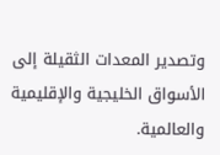وتصدير المعدات الثقيلة إلى الأسواق الخليجية والإقليمية والعالمية.